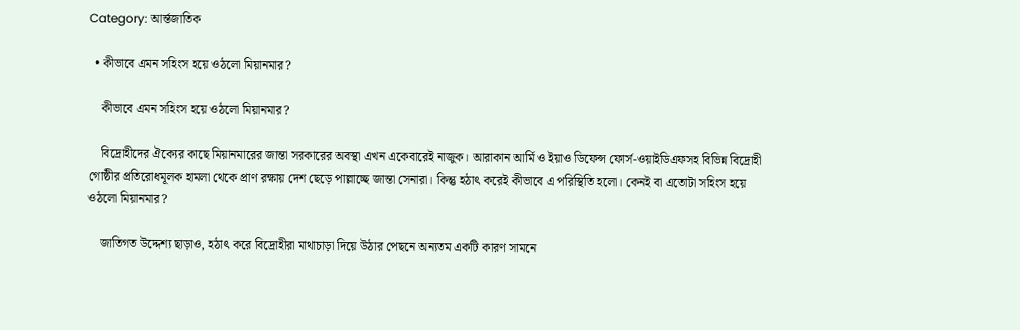Category: আর্ন্তজাতিক

  • কীভাবে এমন সহিংস হয়ে ওঠলো মিয়ানমার?

    কীভাবে এমন সহিংস হয়ে ওঠলো মিয়ানমার?

    বিদ্রোহীদের ঐক্যের কাছে মিয়ানমারের জান্তা সরকারের অবস্থা এখন একেবারেই নাজুক। আরাকান আর্মি ও ইয়াও ডিফেন্স ফোর্স-ওয়াইডিএফসহ বিভিন্ন বিদ্রোহী গোষ্ঠীর প্রতিরোধমূলক হামলা থেকে প্রাণ রক্ষায় দেশ ছেড়ে পাল্লাচ্ছে জান্তা সেনারা। কিন্তু হঠাৎ করেই কীভাবে এ পরিস্থিতি হলো। কেনই বা এতোটা সহিংস হয়ে ওঠলো মিয়ানমার?

    জাতিগত উদ্দেশ্য ছাড়াও, হঠাৎ করে বিদ্রোহীরা মাথাচাড়া দিয়ে উঠার পেছনে অন্যতম একটি কারণ সামনে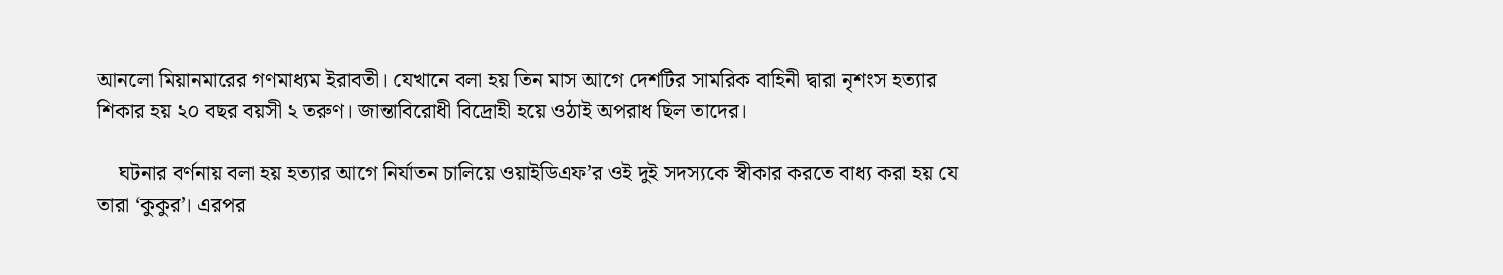আনলো মিয়ানমারের গণমাধ্যম ইরাবতী। যেখানে বলা হয় তিন মাস আগে দেশটির সামরিক বাহিনী দ্বারা নৃশংস হত্যার শিকার হয় ২০ বছর বয়সী ২ তরুণ। জান্তাবিরোধী বিদ্রোহী হয়ে ওঠাই অপরাধ ছিল তাদের।

    ঘটনার বর্ণনায় বলা হয় হত্যার আগে নির্যাতন চালিয়ে ওয়াইডিএফ’র ওই দুই সদস্যকে স্বীকার করতে বাধ্য করা হয় যে তারা ‘কুকুর’। এরপর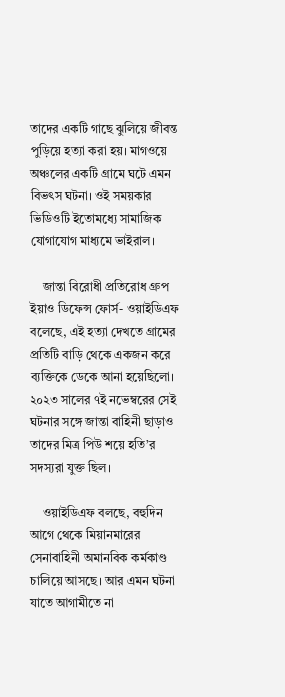তাদের একটি গাছে ঝুলিয়ে জীবন্ত পুড়িয়ে হত্যা করা হয়। মাগওয়ে অঞ্চলের একটি গ্রামে ঘটে এমন বিভৎস ঘটনা। ওই সময়কার ভিডিওটি ইতোমধ্যে সামাজিক যোগাযোগ মাধ্যমে ভাইরাল।

    জান্তা বিরোধী প্রতিরোধ গ্রুপ ইয়াও ডিফেন্স ফোর্স- ওয়াইডিএফ বলেছে, এই হত্যা দেখতে গ্রামের প্রতিটি বাড়ি থেকে একজন করে ব্যক্তিকে ডেকে আনা হয়েছিলো। ২০২৩ সালের ৭ই নভেম্বরের সেই ঘটনার সঙ্গে জান্তা বাহিনী ছাড়াও তাদের মিত্র পিউ শয়ে হতি’র সদস্যরা যুক্ত ছিল।

    ওয়াইডিএফ বলছে, বহুদিন আগে থেকে মিয়ানমারের সেনাবাহিনী অমানবিক কর্মকাণ্ড চালিয়ে আসছে। আর এমন ঘটনা যাতে আগামীতে না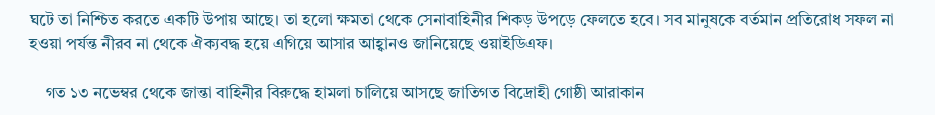ঘটে তা নিশ্চিত করতে একটি উপায় আছে। তা হলো ক্ষমতা থেকে সেনাবাহিনীর শিকড় উপড়ে ফেলতে হবে। সব মানুষকে বর্তমান প্রতিরোধ সফল না হওয়া পর্যন্ত নীরব না থেকে ঐক্যবদ্ধ হয়ে এগিয়ে আসার আহ্বানও জানিয়েছে ওয়াইডিএফ।

    গত ১৩ নভেম্বর থেকে জান্তা বাহিনীর বিরুদ্ধে হামলা চালিয়ে আসছে জাতিগত বিদ্রোহী গোষ্ঠী আরাকান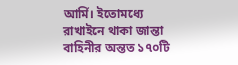আর্মি। ইতোমধ্যে রাখাইনে থাকা জান্তা বাহিনীর অন্তত ১৭০টি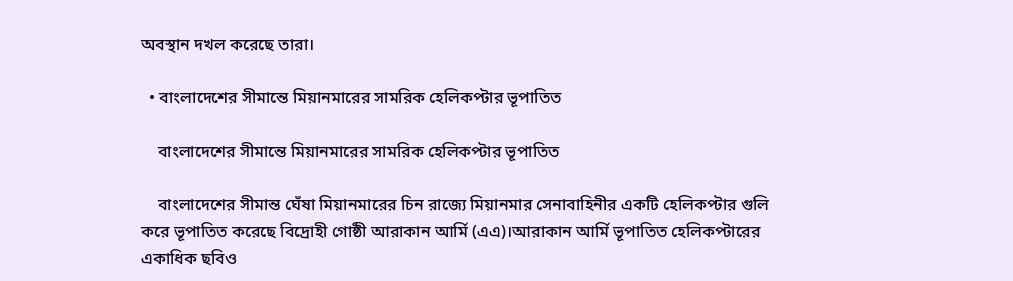অবস্থান দখল করেছে তারা।

  • বাংলাদেশের সীমান্তে মিয়ানমারের সামরিক হেলিকপ্টার ভূপাতিত

    বাংলাদেশের সীমান্তে মিয়ানমারের সামরিক হেলিকপ্টার ভূপাতিত

    বাংলাদেশের সীমান্ত ঘেঁষা মিয়ানমারের চিন রাজ্যে মিয়ানমার সেনাবাহিনীর একটি হেলিকপ্টার গুলি করে ভূপাতিত করেছে বিদ্রোহী গোষ্ঠী আরাকান আর্মি (এএ)।আরাকান আর্মি ভূপাতিত হেলিকপ্টারের একাধিক ছবিও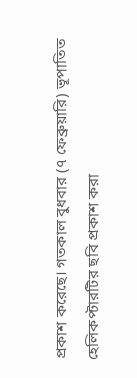প্রকাশ করেছে। গতকাল বুধবার (৭ ফেব্রুয়ারি) ভূপাতিত হেলিকপ্টারটির ছবি প্রকাশ করা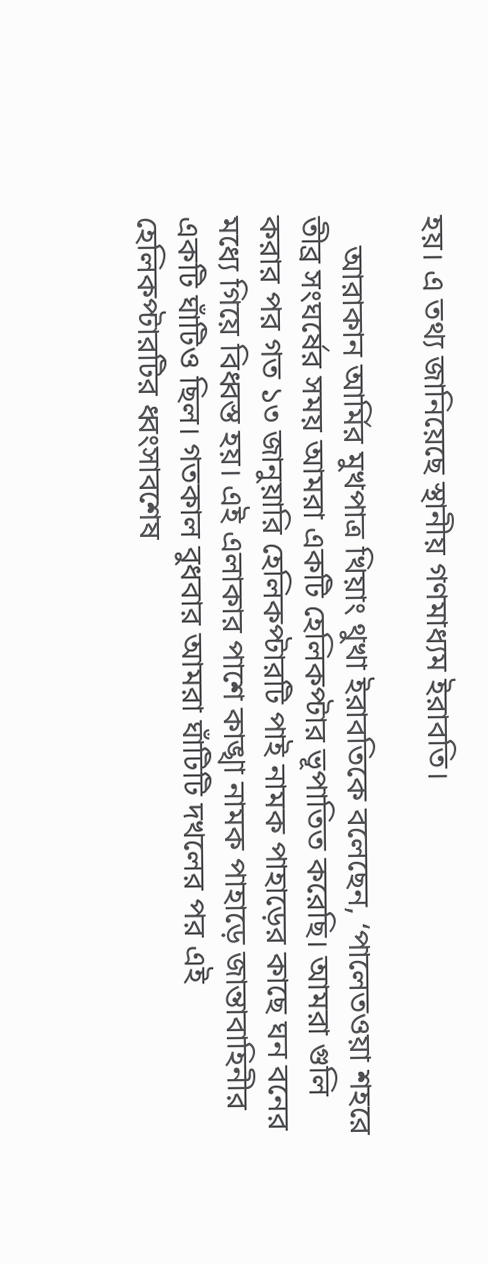হয়। এ তথ্য জানিয়েছে স্থানীয় গণমাধ্যম ইরাবতি।

    আরাকান আর্মির মুখপাত্র খিয়াং থুখা ইরাবতিকে বলেছেন, ‘পালেতওয়া শহরে তীব্র সংঘর্ষের সময় আমরা একটি হেলিকপ্টার ভূপাতিত করেছি। আমরা গুলি করার পর গত ১৩ জানুয়ারি হেলিকপ্টারটি পাই নামক পাহাড়ের কাছে ঘন বনের মধ্যে গিয়ে বিধ্বস্ত হয়। এই এলাকার পাশে কাঙ্খা নামক পাহাড়ে জান্তাবাহিনীর একটি ঘাঁটিও ছিল। গতকাল বুধবার আমরা ঘাঁটিটি দখলের পর এই হেলিকপ্টারটির ধ্বংসাবশেষ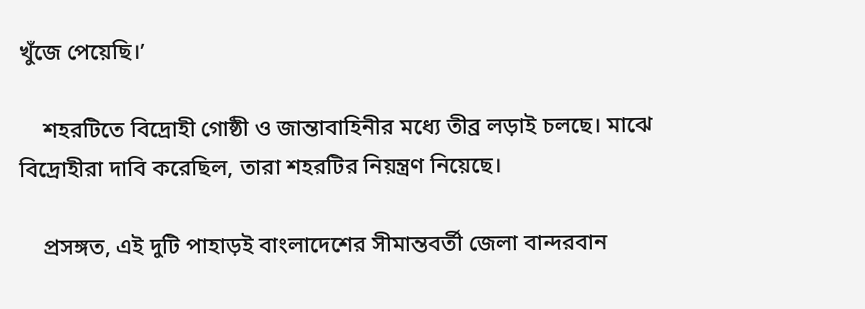খুঁজে পেয়েছি।’

    শহরটিতে বিদ্রোহী গোষ্ঠী ও জান্তাবাহিনীর মধ্যে তীব্র লড়াই চলছে। মাঝে বিদ্রোহীরা দাবি করেছিল, তারা শহরটির নিয়ন্ত্রণ নিয়েছে।

    প্রসঙ্গত, এই দুটি পাহাড়ই বাংলাদেশের সীমান্তবর্তী জেলা বান্দরবান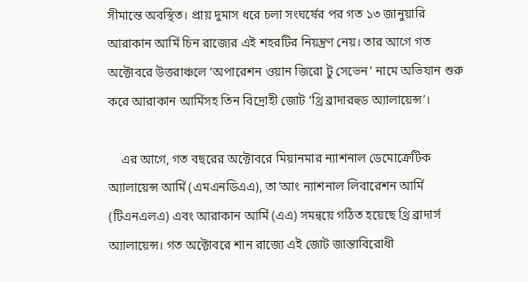সীমান্তে অবস্থিত। প্রায় দুমাস ধরে চলা সংঘর্ষের পর গত ১৩ জানুয়ারি আরাকান আর্মি চিন রাজ্যের এই শহরটির নিয়ন্ত্রণ নেয়। তার আগে গত অক্টোবরে উত্তরাঞ্চলে ‘অপারেশন ওয়ান জিরো টু সেভেন’ নামে অভিযান শুরু করে আরাকান আর্মিসহ তিন বিদ্রোহী জোট ‘থ্রি ব্রাদারহুড অ্যালায়েন্স’।

    এর আগে, গত বছরের অক্টোবরে মিয়ানমার ন্যাশনাল ডেমোক্রেটিক অ্যালায়েন্স আর্মি (এমএনডিএএ), তা’আং ন্যাশনাল লিবারেশন আর্মি (টিএনএলএ) এবং আরাকান আর্মি (এএ) সমন্বয়ে গঠিত হয়েছে থ্রি ব্রাদার্স অ্যালায়েন্স। গত অক্টোবরে শান রাজ্যে এই জোট জান্তাবিরোধী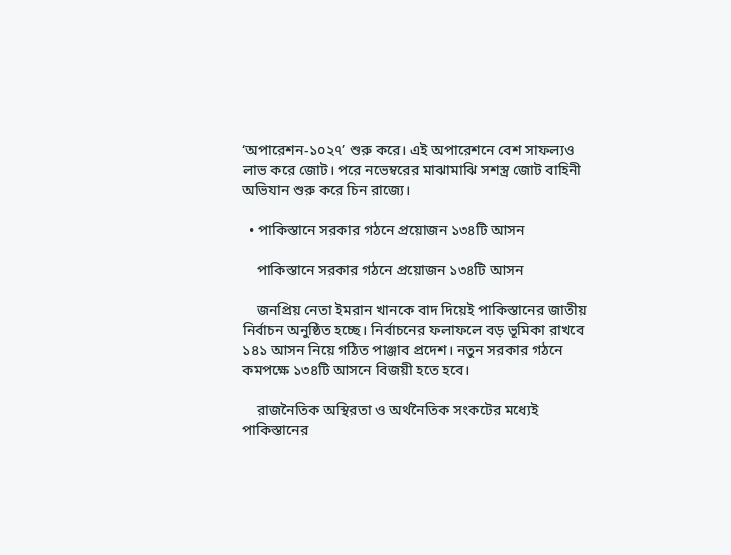‘অপারেশন-১০২৭’ শুরু করে। এই অপারেশনে বেশ সাফল্যও লাভ করে জোট। পরে নভেম্বরের মাঝামাঝি সশস্ত্র জোট বাহিনী অভিযান শুরু করে চিন রাজ্যে।

  • পাকিস্তানে সরকার গঠনে প্রয়োজন ১৩৪টি আসন

    পাকিস্তানে সরকার গঠনে প্রয়োজন ১৩৪টি আসন

    জনপ্রিয় নেতা ইমরান খানকে বাদ দিয়েই পাকিস্তানের জাতীয় নির্বাচন অনুষ্ঠিত হচ্ছে। নির্বাচনের ফলাফলে বড় ভূমিকা রাখবে ১৪১ আসন নিয়ে গঠিত পাঞ্জাব প্রদেশ। নতুন সরকার গঠনে কমপক্ষে ১৩৪টি আসনে বিজয়ী হতে হবে।

    রাজনৈতিক অস্থিরতা ও অর্থনৈতিক সংকটের মধ্যেই পাকিস্তানের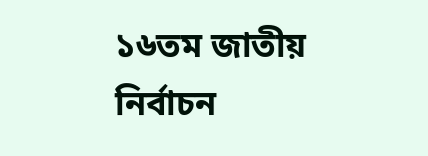১৬তম জাতীয় নির্বাচন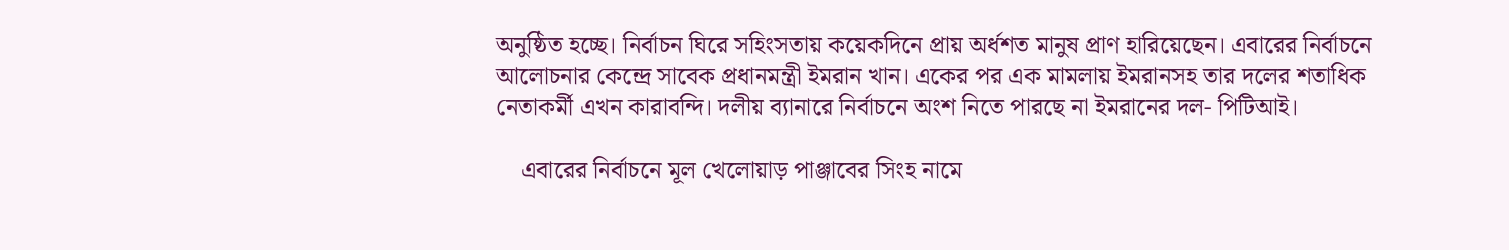অনুষ্ঠিত হচ্ছে। নির্বাচন ঘিরে সহিংসতায় কয়েকদিনে প্রায় অর্ধশত মানুষ প্রাণ হারিয়েছেন। এবারের নির্বাচনে আলোচনার কেন্দ্রে সাবেক প্রধানমন্ত্রী ইমরান খান। একের পর এক মামলায় ইমরানসহ তার দলের শতাধিক নেতাকর্মী এখন কারাবন্দি। দলীয় ব্যানারে নির্বাচনে অংশ নিতে পারছে না ইমরানের দল- পিটিআই।

    এবারের নির্বাচনে মূল খেলোয়াড় পাঞ্জাবের সিংহ নামে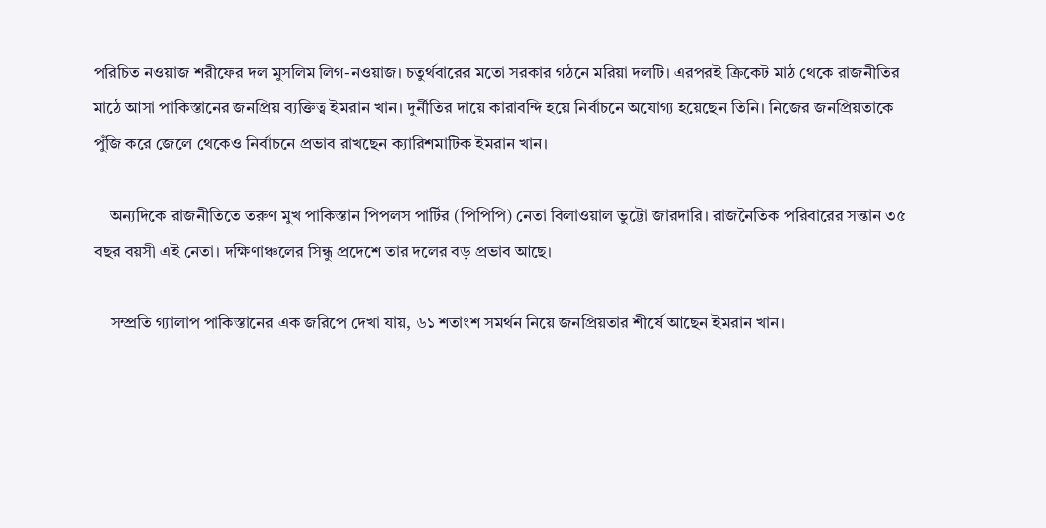পরিচিত নওয়াজ শরীফের দল মুসলিম লিগ-নওয়াজ। চতুর্থবারের মতো সরকার গঠনে মরিয়া দলটি। এরপরই ক্রিকেট মাঠ থেকে রাজনীতির মাঠে আসা পাকিস্তানের জনপ্রিয় ব্যক্তিত্ব ইমরান খান। দুর্নীতির দায়ে কারাবন্দি হয়ে নির্বাচনে অযোগ্য হয়েছেন তিনি। নিজের জনপ্রিয়তাকে পুঁজি করে জেলে থেকেও নির্বাচনে প্রভাব রাখছেন ক্যারিশমাটিক ইমরান খান।

    অন্যদিকে রাজনীতিতে তরুণ মুখ পাকিস্তান পিপলস পার্টির (পিপিপি) নেতা বিলাওয়াল ভুট্টো জারদারি। রাজনৈতিক পরিবারের সন্তান ৩৫ বছর বয়সী এই নেতা। দক্ষিণাঞ্চলের সিন্ধু প্রদেশে তার দলের বড় প্রভাব আছে।

    সম্প্রতি গ্যালাপ পাকিস্তানের এক জরিপে দেখা যায়, ৬১ শতাংশ সমর্থন নিয়ে জনপ্রিয়তার শীর্ষে আছেন ইমরান খান।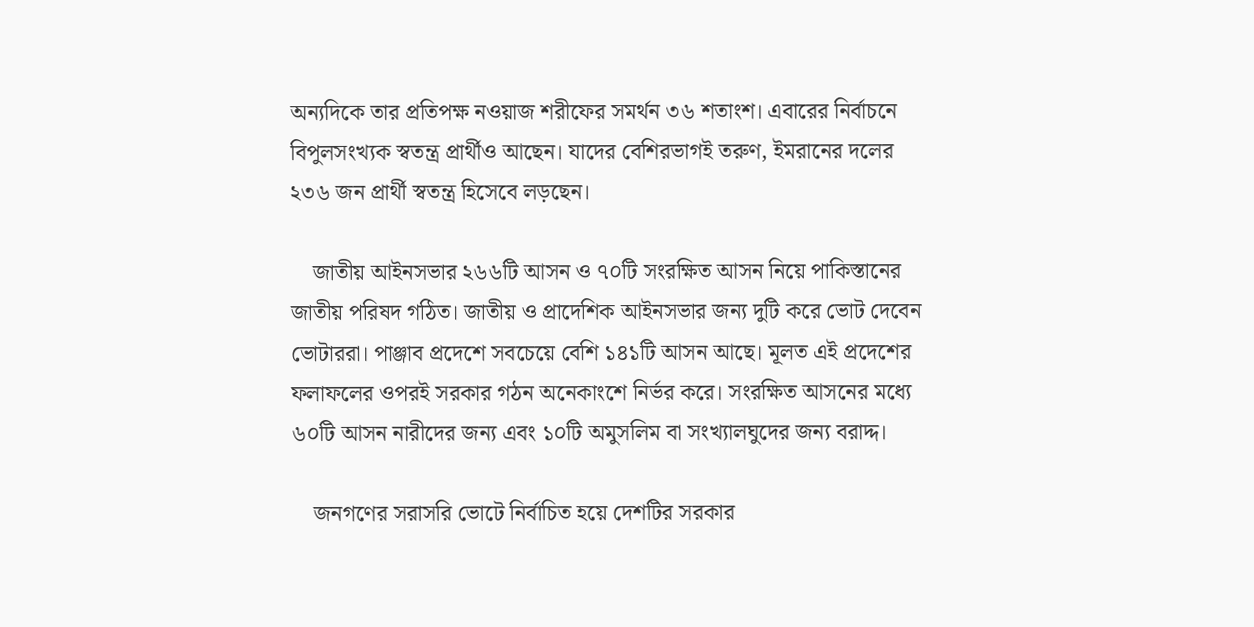অন্যদিকে তার প্রতিপক্ষ নওয়াজ শরীফের সমর্থন ৩৬ শতাংশ। এবারের নির্বাচনে বিপুলসংখ্যক স্বতন্ত্র প্রার্থীও আছেন। যাদের বেশিরভাগই তরুণ, ইমরানের দলের ২৩৬ জন প্রার্থী স্বতন্ত্র হিসেবে লড়ছেন।

    জাতীয় আইনসভার ২৬৬টি আসন ও ৭০টি সংরক্ষিত আসন নিয়ে পাকিস্তানের জাতীয় পরিষদ গঠিত। জাতীয় ও প্রাদেশিক আইনসভার জন্য দুটি করে ভোট দেবেন ভোটাররা। পাঞ্জাব প্রদেশে সবচেয়ে বেশি ১৪১টি আসন আছে। মূলত এই প্রদেশের ফলাফলের ওপরই সরকার গঠন অনেকাংশে নির্ভর করে। সংরক্ষিত আসনের মধ্যে ৬০টি আসন নারীদের জন্য এবং ১০টি অমুসলিম বা সংখ্যালঘুদের জন্য বরাদ্দ।

    জনগণের সরাসরি ভোটে নির্বাচিত হয়ে দেশটির সরকার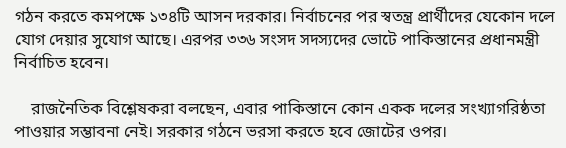গঠন করতে কমপক্ষে ১৩৪টি আসন দরকার। নির্বাচনের পর স্বতন্ত্র প্রার্থীদের যেকোন দলে যোগ দেয়ার সুযোগ আছে। এরপর ৩৩৬ সংসদ সদস্যদের ভোটে পাকিস্তানের প্রধানমন্ত্রী নির্বাচিত হবেন।

    রাজনৈতিক বিশ্লেষকরা বলছেন, এবার পাকিস্তানে কোন একক দলের সংখ্যাগরিষ্ঠতা পাওয়ার সম্ভাবনা নেই। সরকার গঠনে ভরসা করতে হবে জোটের ওপর।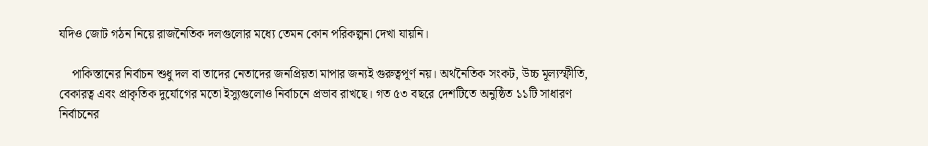যদিও জোট গঠন নিয়ে রাজনৈতিক দলগুলোর মধ্যে তেমন কোন পরিকল্পনা দেখা যায়নি।

    পাকিস্তানের নির্বাচন শুধু দল বা তাদের নেতাদের জনপ্রিয়তা মাপার জন্যই গুরুত্বপূর্ণ নয়। অর্থনৈতিক সংকট, উচ্চ মূল্যস্ফীতি, বেকারত্ব এবং প্রাকৃতিক দুর্যোগের মতো ইস্যুগুলোও নির্বাচনে প্রভাব রাখছে। গত ৫৩ বছরে দেশটিতে অনুষ্ঠিত ১১টি সাধারণ নির্বাচনের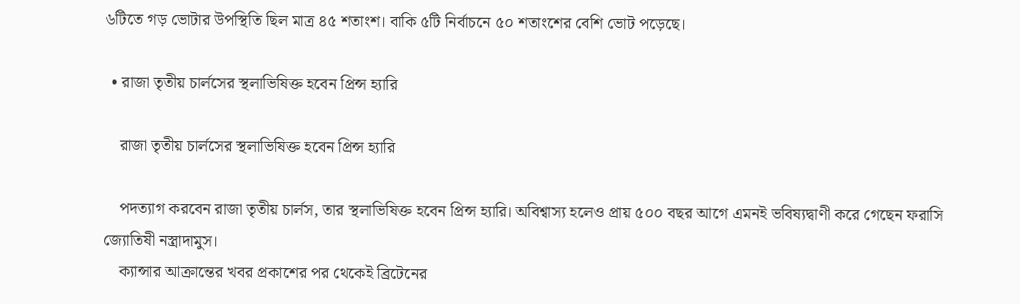৬টিতে গড় ভোটার উপস্থিতি ছিল মাত্র ৪৫ শতাংশ। বাকি ৫টি নির্বাচনে ৫০ শতাংশের বেশি ভোট পড়েছে।

  • রাজা তৃতীয় চার্লসের স্থলাভিষিক্ত হবেন প্রিন্স হ্যারি

    রাজা তৃতীয় চার্লসের স্থলাভিষিক্ত হবেন প্রিন্স হ্যারি

    পদত্যাগ করবেন রাজা তৃতীয় চার্লস, তার স্থলাভিষিক্ত হবেন প্রিন্স হ্যারি। অবিশ্বাস্য হলেও প্রায় ৫০০ বছর আগে এমনই ভবিষ্যদ্বাণী করে গেছেন ফরাসি জ্যোতিষী নস্ত্রাদামুস।
    ক্যান্সার আক্রান্তের খবর প্রকাশের পর থেকেই ব্রিটেনের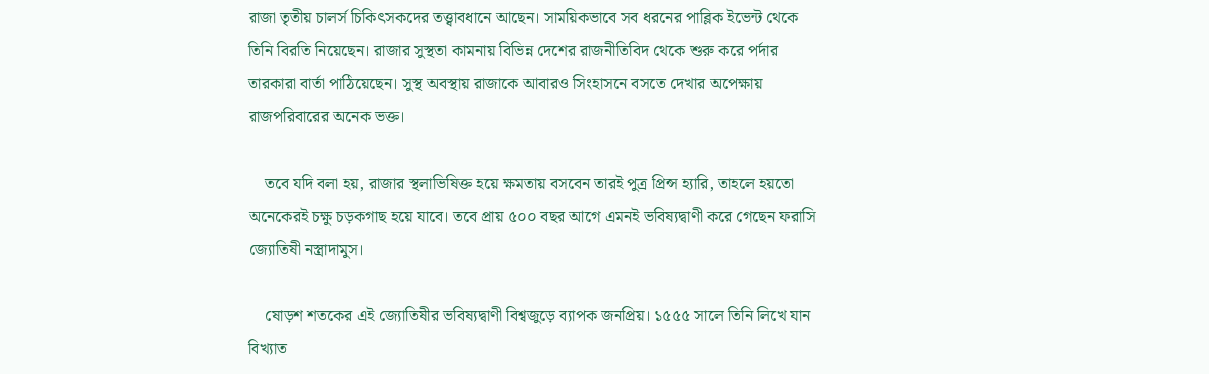রাজা তৃতীয় চালর্স চিকিৎসকদের তত্ত্বাবধানে আছেন। সাময়িকভাবে সব ধরনের পাব্লিক ইভেন্ট থেকে তিনি বিরতি নিয়েছেন। রাজার সুস্থতা কামনায় বিভিন্ন দেশের রাজনীতিবিদ থেকে শুরু করে পর্দার তারকারা বার্তা পাঠিয়েছেন। সুস্থ অবস্থায় রাজাকে আবারও সিংহাসনে বসতে দেখার অপেক্ষায় রাজপরিবারের অনেক ভক্ত।

    তবে যদি বলা হয়, রাজার স্থলাভিষিক্ত হয়ে ক্ষমতায় বসবেন তারই পুত্র প্রিন্স হ্যারি, তাহলে হয়তো অনেকেরই চক্ষু চড়কগাছ হয়ে যাবে। তবে প্রায় ৫০০ বছর আগে এমনই ভবিষ্যদ্বাণী করে গেছেন ফরাসি জ্যোতিষী নস্ত্রাদামুস।

    ষোড়শ শতকের এই জ্যোতিষীর ভবিষ্যদ্বাণী বিশ্বজুড়ে ব্যাপক জনপ্রিয়। ১৫৫৫ সালে তিনি লিখে যান বিখ্যাত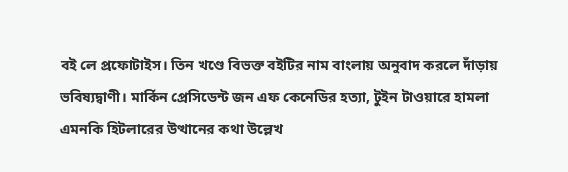বই লে প্রফোটাইস। তিন খণ্ডে বিভক্ত বইটির নাম বাংলায় অনুবাদ করলে দাঁড়ায় ভবিষ্যদ্বাণী। মার্কিন প্রেসিডেন্ট জন এফ কেনেডির হত্যা, টুইন টাওয়ারে হামলা এমনকি হিটলারের উত্থানের কথা উল্লেখ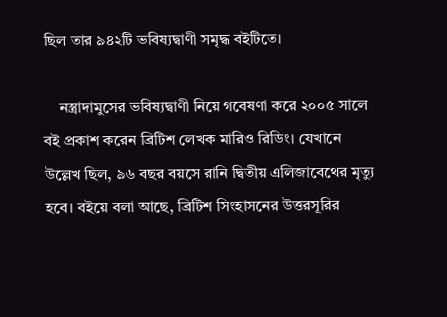ছিল তার ৯৪২টি ভবিষ্যদ্বাণী সমৃদ্ধ বইটিতে।

    নস্ত্রাদামুসের ভবিষ্যদ্বাণী নিয়ে গবেষণা করে ২০০৫ সালে বই প্রকাশ করেন ব্রিটিশ লেখক মারিও রিডিং। যেখানে উল্লেখ ছিল, ৯৬ বছর বয়সে রানি দ্বিতীয় এলিজাবেথের মৃত্যু হবে। বইয়ে বলা আছে, ব্রিটিশ সিংহাসনের উত্তরসূরির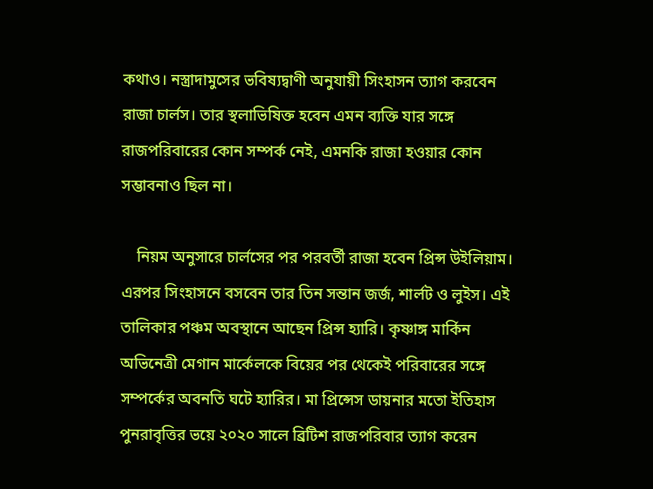কথাও। নস্ত্রাদামুসের ভবিষ্যদ্বাণী অনুযায়ী সিংহাসন ত্যাগ করবেন রাজা চার্লস। তার স্থলাভিষিক্ত হবেন এমন ব্যক্তি যার সঙ্গে রাজপরিবারের কোন সম্পর্ক নেই, এমনকি রাজা হওয়ার কোন সম্ভাবনাও ছিল না।

    নিয়ম অনুসারে চার্লসের পর পরবর্তী রাজা হবেন প্রিন্স উইলিয়াম। এরপর সিংহাসনে বসবেন তার তিন সন্তান জর্জ, শার্লট ও লুইস। এই তালিকার পঞ্চম অবস্থানে আছেন প্রিন্স হ্যারি। কৃষ্ণাঙ্গ মার্কিন অভিনেত্রী মেগান মার্কেলকে বিয়ের পর থেকেই পরিবারের সঙ্গে সম্পর্কের অবনতি ঘটে হ্যারির। মা প্রিন্সেস ডায়নার মতো ইতিহাস পুনরাবৃত্তির ভয়ে ২০২০ সালে ব্রিটিশ রাজপরিবার ত্যাগ করেন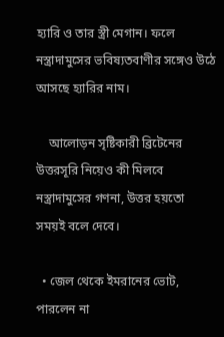হ্যারি ও তার স্ত্রী মেগান। ফলে নস্ত্রাদামুসের ভবিষ্যতবাণীর সঙ্গেও উঠে আসছে হ্যারির নাম।

    আলোড়ন সৃষ্টিকারী ব্রিটেনের উত্তরসূরি নিয়েও কী মিলবে নস্ত্রাদামুসের গণনা, উত্তর হয়তো সময়ই বলে দেবে।

  • জেল থেকে ইমরানের ভোট, পারলেন না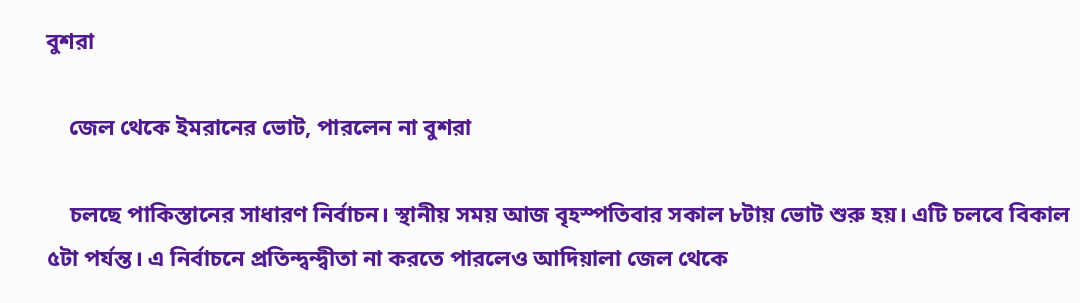বুশরা

    জেল থেকে ইমরানের ভোট, পারলেন না বুশরা

    চলছে পাকিস্তানের সাধারণ নির্বাচন। স্থানীয় সময় আজ বৃহস্পতিবার সকাল ৮টায় ভোট শুরু হয়। এটি চলবে বিকাল ৫টা পর্যন্ত। এ নির্বাচনে প্রতিন্দ্বন্দ্বীতা না করতে পারলেও আদিয়ালা জেল থেকে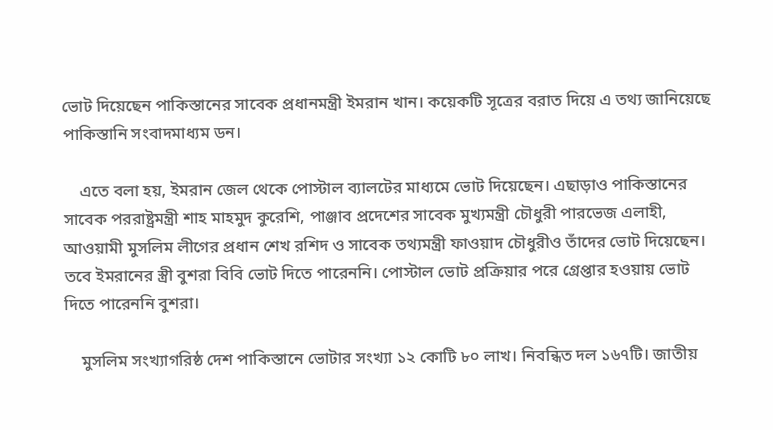ভোট দিয়েছেন পাকিস্তানের সাবেক প্রধানমন্ত্রী ইমরান খান। কয়েকটি সূত্রের বরাত দিয়ে এ তথ্য জানিয়েছে পাকিস্তানি সংবাদমাধ্যম ডন।

    এতে বলা হয়, ইমরান জেল থেকে পোস্টাল ব্যালটের মাধ্যমে ভোট দিয়েছেন। এছাড়াও পাকিস্তানের সাবেক পররাষ্ট্রমন্ত্রী শাহ মাহমুদ কুরেশি, পাঞ্জাব প্রদেশের সাবেক মুখ্যমন্ত্রী চৌধুরী পারভেজ এলাহী, আওয়ামী মুসলিম লীগের প্রধান শেখ রশিদ ও সাবেক তথ্যমন্ত্রী ফাওয়াদ চৌধুরীও তাঁদের ভোট দিয়েছেন। তবে ইমরানের স্ত্রী বুশরা বিবি ভোট দিতে পারেননি। পোস্টাল ভোট প্রক্রিয়ার পরে গ্রেপ্তার হওয়ায় ভোট দিতে পারেননি বুশরা।

    মুসলিম সংখ্যাগরিষ্ঠ দেশ পাকিস্তানে ভোটার সংখ্যা ১২ কোটি ৮০ লাখ। নিবন্ধিত দল ১৬৭টি। জাতীয়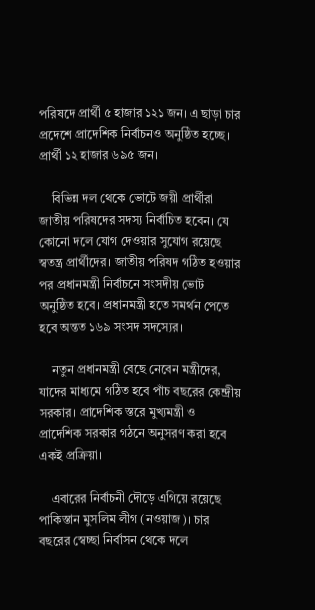পরিষদে প্রার্থী ৫ হাজার ১২১ জন। এ ছাড়া চার প্রদেশে প্রাদেশিক নির্বাচনও অনুষ্ঠিত হচ্ছে। প্রার্থী ১২ হাজার ৬৯৫ জন।

    বিভিন্ন দল থেকে ভোটে জয়ী প্রার্থীরা জাতীয় পরিষদের সদস্য নির্বাচিত হবেন। যে কোনো দলে যোগ দেওয়ার সুযোগ রয়েছে স্বতন্ত্র প্রার্থীদের। জাতীয় পরিষদ গঠিত হওয়ার পর প্রধানমন্ত্রী নির্বাচনে সংসদীয় ভোট অনুষ্ঠিত হবে। প্রধানমন্ত্রী হতে সমর্থন পেতে হবে অন্তত ১৬৯ সংসদ সদস্যের।

    নতুন প্রধানমন্ত্রী বেছে নেবেন মন্ত্রীদের, যাদের মাধ্যমে গঠিত হবে পাঁচ বছরের কেন্দ্রীয় সরকার। প্রাদেশিক স্তরে মুখ্যমন্ত্রী ও প্রাদেশিক সরকার গঠনে অনুসরণ করা হবে একই প্রক্রিয়া।

    এবারের নির্বাচনী দৌড়ে এগিয়ে রয়েছে পাকিস্তান মুসলিম লীগ (নওয়াজ)। চার বছরের স্বেচ্ছা নির্বাসন থেকে দলে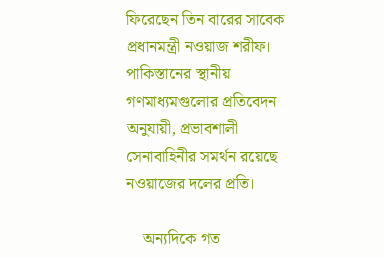ফিরেছেন তিন বারের সাবেক প্রধানমন্ত্রী নওয়াজ শরীফ। পাকিস্তানের স্থানীয় গণমাধ্যমগুলোর প্রতিবেদন অনুযায়ী, প্রভাবশালী সেনাবাহিনীর সমর্থন রয়েছে নওয়াজের দলের প্রতি।

    অন্যদিকে গত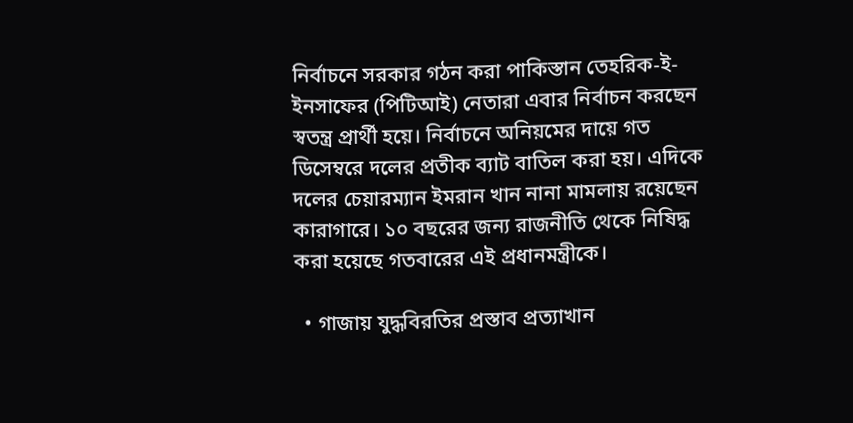নির্বাচনে সরকার গঠন করা পাকিস্তান তেহরিক-ই-ইনসাফের (পিটিআই) নেতারা এবার নির্বাচন করছেন স্বতন্ত্র প্রার্থী হয়ে। নির্বাচনে অনিয়মের দায়ে গত ডিসেম্বরে দলের প্রতীক ব্যাট বাতিল করা হয়। এদিকে দলের চেয়ারম্যান ইমরান খান নানা মামলায় রয়েছেন কারাগারে। ১০ বছরের জন্য রাজনীতি থেকে নিষিদ্ধ করা হয়েছে গতবারের এই প্রধানমন্ত্রীকে।

  • গাজায় যুদ্ধবিরতির প্রস্তাব প্রত্যাখান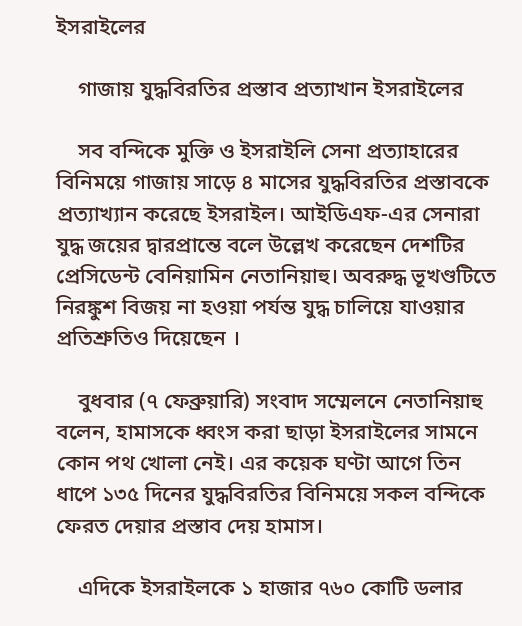ইসরাইলের

    গাজায় যুদ্ধবিরতির প্রস্তাব প্রত্যাখান ইসরাইলের

    সব বন্দিকে মুক্তি ও ইসরাইলি সেনা প্রত্যাহারের বিনিময়ে গাজায় সাড়ে ৪ মাসের যুদ্ধবিরতির প্রস্তাবকে প্রত্যাখ্যান করেছে ইসরাইল। আইডিএফ-এর সেনারা যুদ্ধ জয়ের দ্বারপ্রান্তে বলে উল্লেখ করেছেন দেশটির প্রেসিডেন্ট বেনিয়ামিন নেতানিয়াহু। অবরুদ্ধ ভূখণ্ডটিতে নিরঙ্কুশ বিজয় না হওয়া পর্যন্ত যুদ্ধ চালিয়ে যাওয়ার প্রতিশ্রুতিও দিয়েছেন ।

    বুধবার (৭ ফেব্রুয়ারি) সংবাদ সম্মেলনে নেতানিয়াহু বলেন, হামাসকে ধ্বংস করা ছাড়া ইসরাইলের সামনে কোন পথ খোলা নেই। এর কয়েক ঘণ্টা আগে তিন ধাপে ১৩৫ দিনের যুদ্ধবিরতির বিনিময়ে সকল বন্দিকে ফেরত দেয়ার প্রস্তাব দেয় হামাস।

    এদিকে ইসরাইলকে ১ হাজার ৭৬০ কোটি ডলার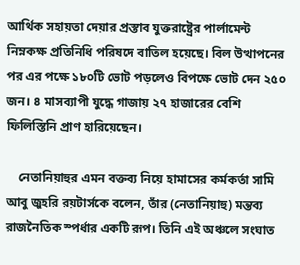আর্থিক সহায়তা দেয়ার প্রস্তাব যুক্তরাষ্ট্রের পার্লামেন্ট নিম্নকক্ষ প্রতিনিধি পরিষদে বাতিল হয়েছে। বিল উত্থাপনের পর এর পক্ষে ১৮০টি ভোট পড়লেও বিপক্ষে ভোট দেন ২৫০ জন। ৪ মাসব্যাপী যুদ্ধে গাজায় ২৭ হাজারের বেশি ফিলিস্তিনি প্রাণ হারিয়েছেন।

    নেতানিয়াহুর এমন বক্তব্য নিয়ে হামাসের কর্মকর্তা সামি আবু জুহরি রয়টার্সকে বলেন, তাঁর (নেতানিয়াহু) মন্তব্য রাজনৈতিক স্পর্ধার একটি রূপ। তিনি এই অঞ্চলে সংঘাত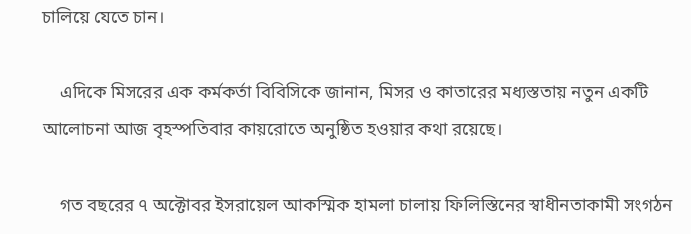চালিয়ে যেতে চান।

    এদিকে মিসরের এক কর্মকর্তা বিবিসিকে জানান, মিসর ও কাতারের মধ্যস্ততায় নতুন একটি আলোচনা আজ বৃহস্পতিবার কায়রোতে অনুষ্ঠিত হওয়ার কথা রয়েছে।

    গত বছরের ৭ অক্টোবর ইসরায়েল আকস্মিক হামলা চালায় ফিলিস্তিনের স্বাধীনতাকামী সংগঠন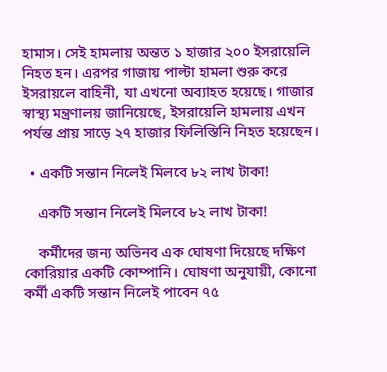হামাস। সেই হামলায় অন্তত ১ হাজার ২০০ ইসরায়েলি নিহত হন। এরপর গাজায় পাল্টা হামলা শুরু করে ইসরায়লে বাহিনী, যা এখনো অব্যাহত হয়েছে। গাজার স্বাস্থ্য মন্ত্রণালয় জানিয়েছে, ইসরায়েলি হামলায় এখন পর্যন্ত প্রায় সাড়ে ২৭ হাজার ফিলিস্তিনি নিহত হয়েছেন।

  • একটি সন্তান নিলেই মিলবে ৮২ লাখ টাকা!

    একটি সন্তান নিলেই মিলবে ৮২ লাখ টাকা!

    কর্মীদের জন্য অভিনব এক ঘোষণা দিয়েছে দক্ষিণ কোরিয়ার একটি কোম্পানি। ঘোষণা অনুযায়ী, কোনো কর্মী একটি সন্তান নিলেই পাবেন ৭৫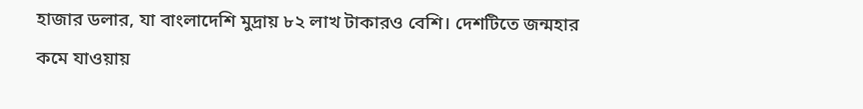হাজার ডলার, যা বাংলাদেশি মুদ্রায় ৮২ লাখ টাকারও বেশি। দেশটিতে জন্মহার কমে যাওয়ায়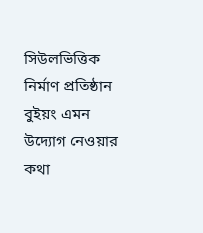সিউলভিত্তিক নির্মাণ প্রতিষ্ঠান বুইয়ং এমন উদ্যোগ নেওয়ার কথা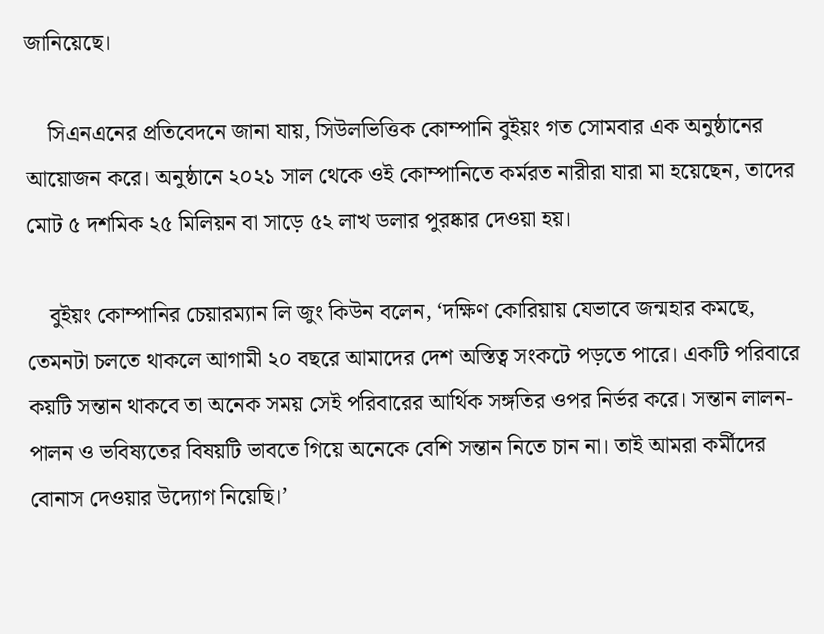জানিয়েছে।

    সিএনএনের প্রতিবেদনে জানা যায়, সিউলভিত্তিক কোম্পানি বুইয়ং গত সোমবার এক অনুষ্ঠানের আয়োজন করে। অনুষ্ঠানে ২০২১ সাল থেকে ওই কোম্পানিতে কর্মরত নারীরা যারা মা হয়েছেন, তাদের মোট ৫ দশমিক ২৫ মিলিয়ন বা সাড়ে ৫২ লাখ ডলার পুরষ্কার দেওয়া হয়।

    বুইয়ং কোম্পানির চেয়ারম্যান লি জুং কিউন বলেন, ‘দক্ষিণ কোরিয়ায় যেভাবে জন্মহার কমছে, তেমনটা চলতে থাকলে আগামী ২০ বছরে আমাদের দেশ অস্তিত্ব সংকটে পড়তে পারে। একটি পরিবারে কয়টি সন্তান থাকবে তা অনেক সময় সেই পরিবারের আর্থিক সঙ্গতির ওপর নির্ভর করে। সন্তান লালন-পালন ও ভবিষ্যতের বিষয়টি ভাবতে গিয়ে অনেকে বেশি সন্তান নিতে চান না। তাই আমরা কর্মীদের বোনাস দেওয়ার উদ্যোগ নিয়েছি।’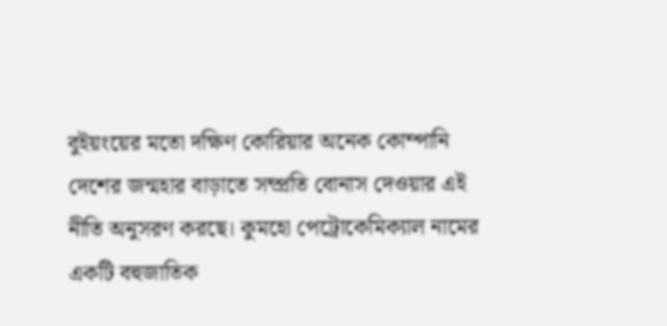বুইয়ংয়ের মতো দক্ষিণ কোরিয়ার অনেক কোম্পানি দেশের জন্মহার বাড়াতে সম্প্রতি বোনাস দেওয়ার এই নীতি অনুসরণ করছে। কুমহো পেট্রোকেমিক্যাল নামের একটি বহুজাতিক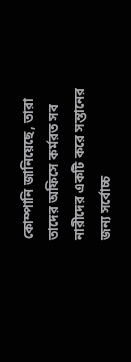কোম্পানি জানিয়েছে, তারা তাদের অফিসে কর্মরত সব নারীদের একটি করে সন্তানের জন্য সর্বোচ্চ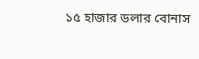১৫ হাজার ডলার বোনাস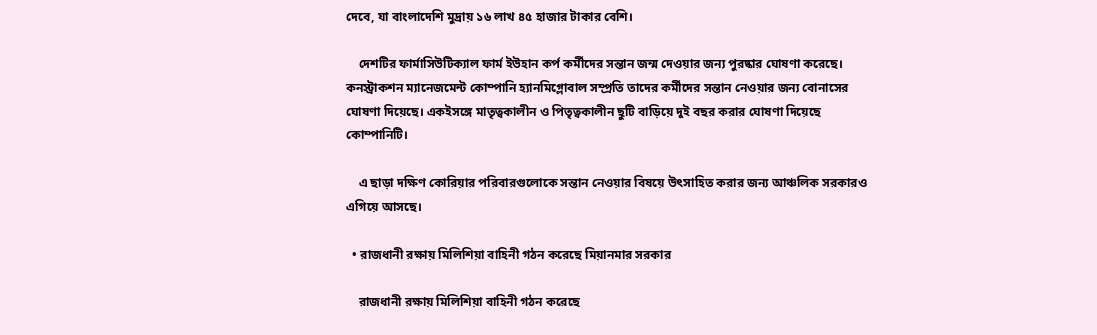দেবে, যা বাংলাদেশি মুদ্রায় ১৬ লাখ ৪৫ হাজার টাকার বেশি।

    দেশটির ফার্মাসিউটিক্যাল ফার্ম ইউহান কর্প কর্মীদের সন্তান জন্ম দেওয়ার জন্য পুরষ্কার ঘোষণা করেছে। কনস্ট্রাকশন ম্যানেজমেন্ট কোম্পানি হ্যানমিগ্লোবাল সম্প্রতি তাদের কর্মীদের সন্তান নেওয়ার জন্য বোনাসের ঘোষণা দিয়েছে। একইসঙ্গে মাতৃত্বকালীন ও পিতৃত্বকালীন ছুটি বাড়িয়ে দুই বছর করার ঘোষণা দিয়েছে কোম্পানিটি।

    এ ছাড়া দক্ষিণ কোরিয়ার পরিবারগুলোকে সন্তান নেওয়ার বিষয়ে উৎসাহিত করার জন্য আঞ্চলিক সরকারও এগিয়ে আসছে।

  • রাজধানী রক্ষায় মিলিশিয়া বাহিনী গঠন করেছে মিয়ানমার সরকার

    রাজধানী রক্ষায় মিলিশিয়া বাহিনী গঠন করেছে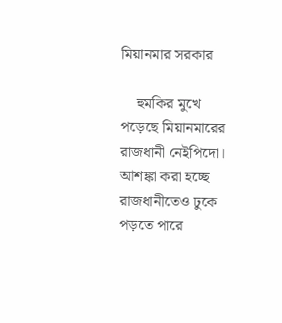মিয়ানমার সরকার

    হুমকির মুখে পড়েছে মিয়ানমারের রাজধানী নেইপিদো। আশঙ্কা করা হচ্ছে রাজধানীতেও ঢুকে পড়তে পারে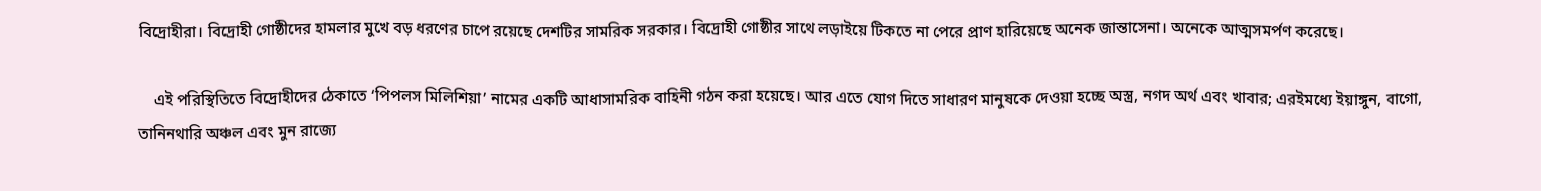বিদ্রোহীরা। বিদ্রোহী গোষ্ঠীদের হামলার মুখে বড় ধরণের চাপে রয়েছে দেশটির সামরিক সরকার। বিদ্রোহী গোষ্ঠীর সাথে লড়াইয়ে টিকতে না পেরে প্রাণ হারিয়েছে অনেক জান্তাসেনা। অনেকে আত্মসমর্পণ করেছে।

    এই পরিস্থিতিতে বিদ্রোহীদের ঠেকাতে ‘পিপলস মিলিশিয়া’ নামের একটি আধাসামরিক বাহিনী গঠন করা হয়েছে। আর এতে যোগ দিতে সাধারণ মানুষকে দেওয়া হচ্ছে অস্ত্র, নগদ অর্থ এবং খাবার; এরইমধ্যে ইয়াঙ্গুন, বাগো, তানিনথারি অঞ্চল এবং মুন রাজ্যে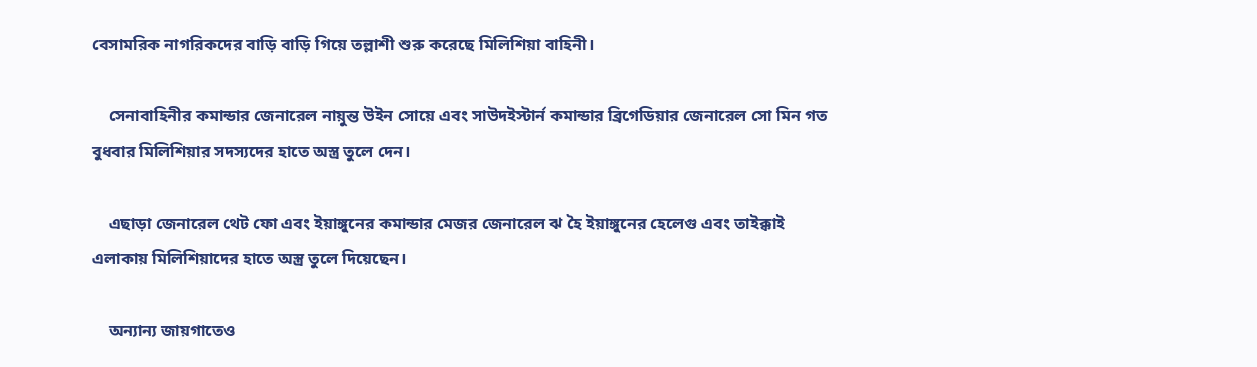বেসামরিক নাগরিকদের বাড়ি বাড়ি গিয়ে তল্লাশী শুরু করেছে মিলিশিয়া বাহিনী।

    সেনাবাহিনীর কমান্ডার জেনারেল নায়ুন্ত উইন সোয়ে এবং সাউদইস্টার্ন কমান্ডার ব্রিগেডিয়ার জেনারেল সো মিন গত বুধবার মিলিশিয়ার সদস্যদের হাতে অস্ত্র তুলে দেন।

    এছাড়া জেনারেল থেট ফো এবং ইয়াঙ্গুনের কমান্ডার মেজর জেনারেল ঝ হৈ ইয়াঙ্গুনের হেলেগু এবং তাইক্কাই এলাকায় মিলিশিয়াদের হাতে অস্ত্র তুলে দিয়েছেন।

    অন্যান্য জায়গাতেও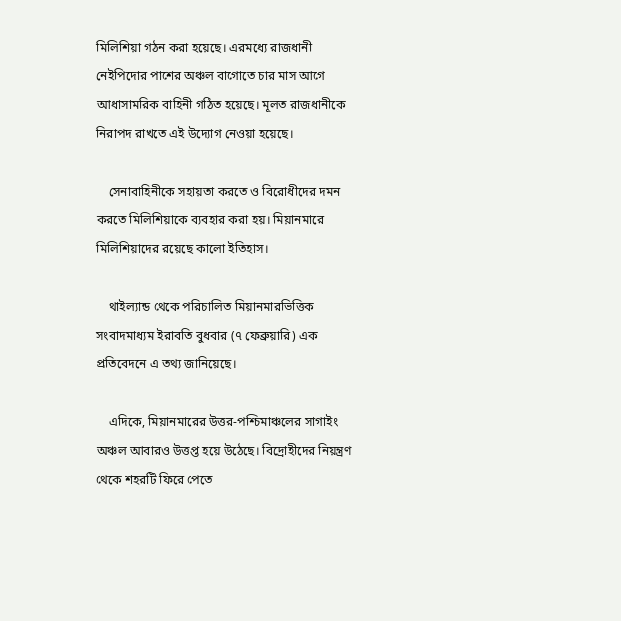মিলিশিয়া গঠন করা হয়েছে। এরমধ্যে রাজধানী নেইপিদোর পাশের অঞ্চল বাগোতে চার মাস আগে আধাসামরিক বাহিনী গঠিত হয়েছে। মূলত রাজধানীকে নিরাপদ রাখতে এই উদ্যোগ নেওয়া হয়েছে।

    সেনাবাহিনীকে সহায়তা করতে ও বিরোধীদের দমন করতে মিলিশিয়াকে ব্যবহার করা হয়। মিয়ানমারে মিলিশিয়াদের রয়েছে কালো ইতিহাস।

    থাইল্যান্ড থেকে পরিচালিত মিয়ানমারভিত্তিক সংবাদমাধ্যম ইরাবতি বুধবার (৭ ফেব্রুয়ারি) এক প্রতিবেদনে এ তথ্য জানিয়েছে।

    এদিকে, মিয়ানমারের উত্তর-পশ্চিমাঞ্চলের সাগাইং অঞ্চল আবারও উত্তপ্ত হয়ে উঠেছে। বিদ্রোহীদের নিয়ন্ত্রণ থেকে শহরটি ফিরে পেতে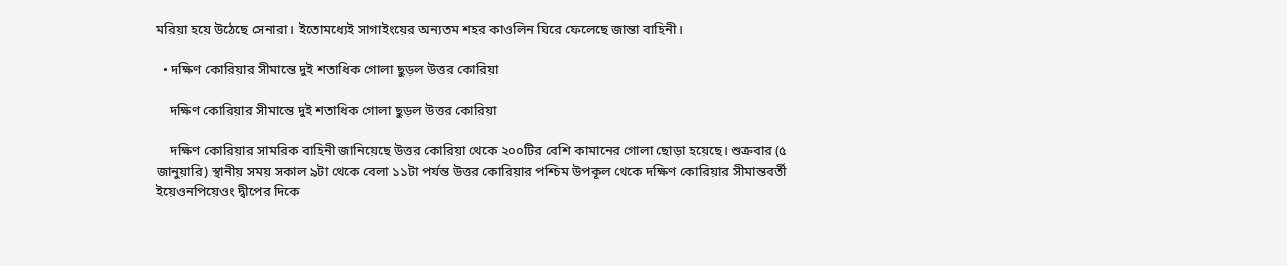মরিয়া হয়ে উঠেছে সেনারা। ইতোমধ্যেই সাগাইংয়ের অন্যতম শহর কাওলিন ঘিরে ফেলেছে জান্তা বাহিনী।

  • দক্ষিণ কোরিয়ার সীমান্তে দুই শতাধিক গোলা ছুড়ল উত্তর কোরিয়া

    দক্ষিণ কোরিয়ার সীমান্তে দুই শতাধিক গোলা ছুড়ল উত্তর কোরিয়া

    দক্ষিণ কোরিয়ার সামরিক বাহিনী জানিয়েছে উত্তর কোরিয়া থেকে ২০০টির বেশি কামানের গোলা ছোড়া হয়েছে। শুক্রবার (৫ জানুয়ারি) স্থানীয় সময় সকাল ৯টা থেকে বেলা ১১টা পর্যন্ত উত্তর কোরিয়ার পশ্চিম উপকূল থেকে দক্ষিণ কোরিয়ার সীমান্তবর্তী ইয়েওনপিয়েওং দ্বীপের দিকে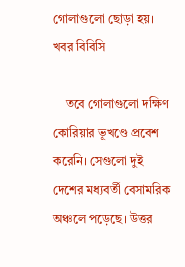গোলাগুলো ছোড়া হয়। খবর বিবিসি

    তবে গোলাগুলো দক্ষিণ কোরিয়ার ভূখণ্ডে প্রবেশ করেনি। সেগুলো দুই দেশের মধ্যবর্তী বেসামরিক অঞ্চলে পড়েছে। উত্তর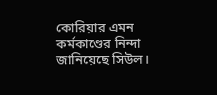কোরিয়ার এমন কর্মকাণ্ডের নিন্দা জানিয়েছে সিউল।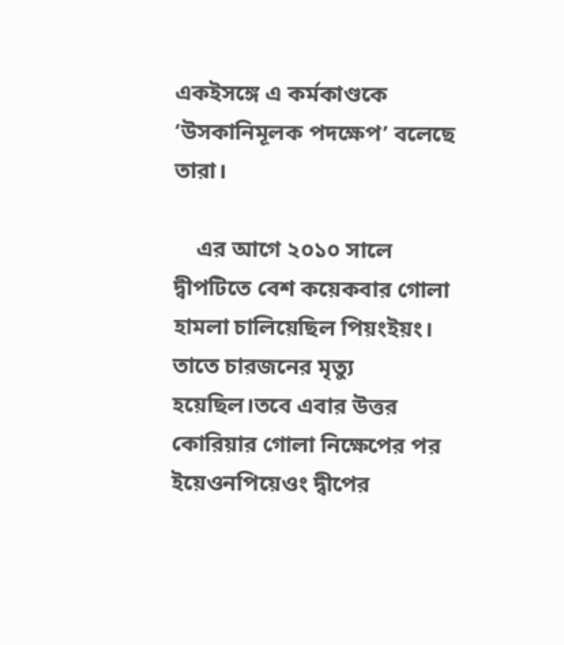একইসঙ্গে এ কর্মকাণ্ডকে ‘উসকানিমূলক পদক্ষেপ’ বলেছে তারা।

    এর আগে ২০১০ সালে দ্বীপটিতে বেশ কয়েকবার গোলা হামলা চালিয়েছিল পিয়ংইয়ং। তাতে চারজনের মৃত্যু হয়েছিল।তবে এবার উত্তর কোরিয়ার গোলা নিক্ষেপের পর ইয়েওনপিয়েওং দ্বীপের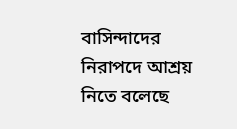বাসিন্দাদের নিরাপদে আশ্রয় নিতে বলেছে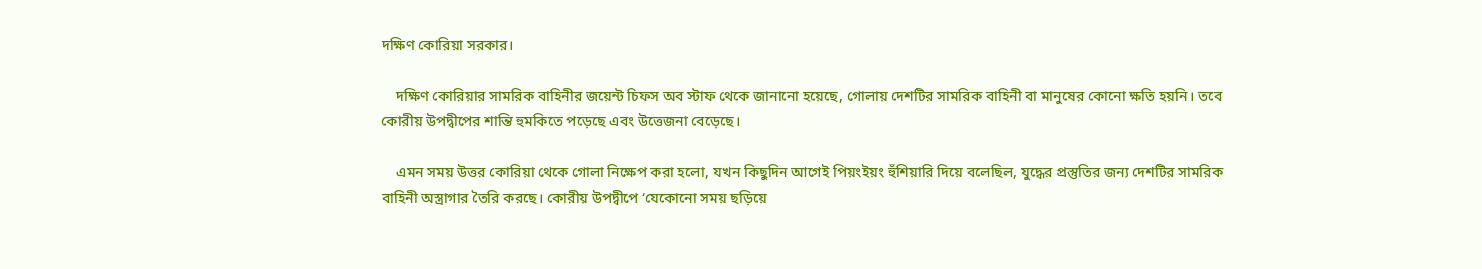দক্ষিণ কোরিয়া সরকার।

    দক্ষিণ কোরিয়ার সামরিক বাহিনীর জয়েন্ট চিফস অব স্টাফ থেকে জানানো হয়েছে, গোলায় দেশটির সামরিক বাহিনী বা মানুষের কোনো ক্ষতি হয়নি। তবে কোরীয় উপদ্বীপের শান্তি হুমকিতে পড়েছে এবং উত্তেজনা বেড়েছে।

    এমন সময় উত্তর কোরিয়া থেকে গোলা নিক্ষেপ করা হলো, যখন কিছুদিন আগেই পিয়ংইয়ং হুঁশিয়ারি দিয়ে বলেছিল, যুদ্ধের প্রস্তুতির জন্য দেশটির সামরিক বাহিনী অস্ত্রাগার তৈরি করছে। কোরীয় উপদ্বীপে ‘যেকোনো সময় ছড়িয়ে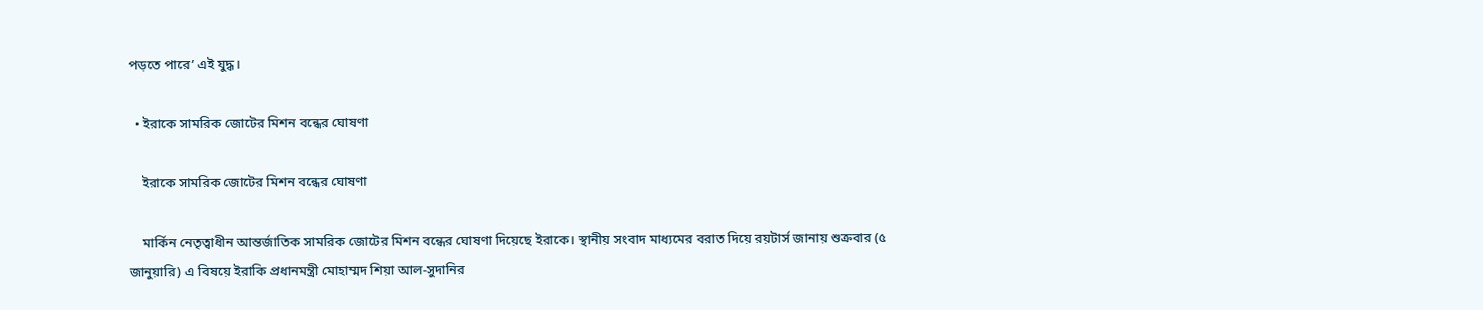পড়তে পারে’ এই যুদ্ধ।

  • ইরাকে সামরিক জোটের মিশন বন্ধের ঘোষণা

    ইরাকে সামরিক জোটের মিশন বন্ধের ঘোষণা

    মার্কিন নেতৃত্বাধীন আন্তর্জাতিক সামরিক জোটের মিশন বন্ধের ঘোষণা দিয়েছে ইরাকে। স্থানীয় সংবাদ মাধ্যমের বরাত দিয়ে রয়টার্স জানায় শুক্রবার (৫ জানুয়ারি) এ বিষয়ে ইরাকি প্রধানমন্ত্রী মোহাম্মদ শিয়া আল-সুদানির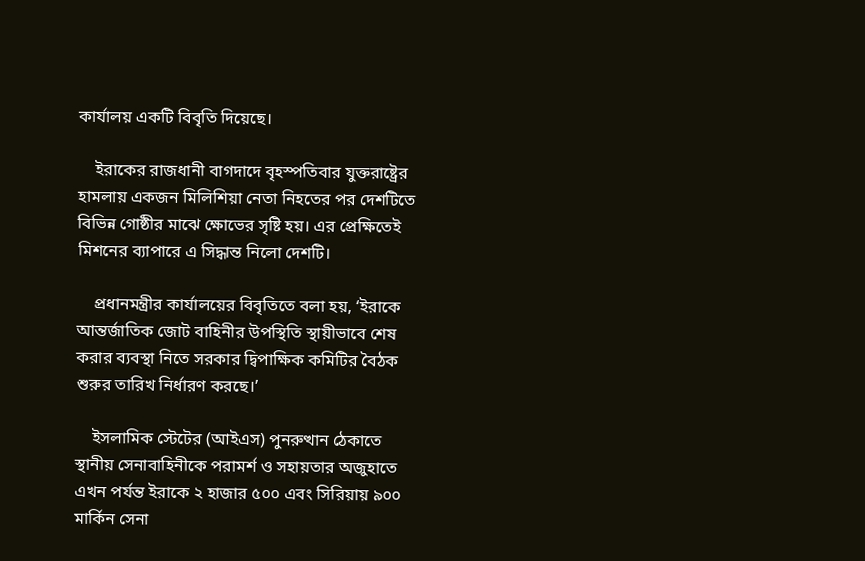কার্যালয় একটি বিবৃতি দিয়েছে।

    ইরাকের রাজধানী বাগদাদে বৃহস্পতিবার যুক্তরাষ্ট্রের হামলায় একজন মিলিশিয়া নেতা নিহতের পর দেশটিতে বিভিন্ন গোষ্ঠীর মাঝে ক্ষোভের সৃষ্টি হয়। এর প্রেক্ষিতেই মিশনের ব্যাপারে এ সিদ্ধান্ত নিলো দেশটি।

    প্রধানমন্ত্রীর কার্যালয়ের বিবৃতিতে বলা হয়, ‘ইরাকে আন্তর্জাতিক জোট বাহিনীর উপস্থিতি স্থায়ীভাবে শেষ করার ব্যবস্থা নিতে সরকার দ্বিপাক্ষিক কমিটির বৈঠক শুরুর তারিখ নির্ধারণ করছে।’

    ইসলামিক স্টেটের (আইএস) পুনরুত্থান ঠেকাতে স্থানীয় সেনাবাহিনীকে পরামর্শ ও সহায়তার অজুহাতে এখন পর্যন্ত ইরাকে ২ হাজার ৫০০ এবং সিরিয়ায় ৯০০ মার্কিন সেনা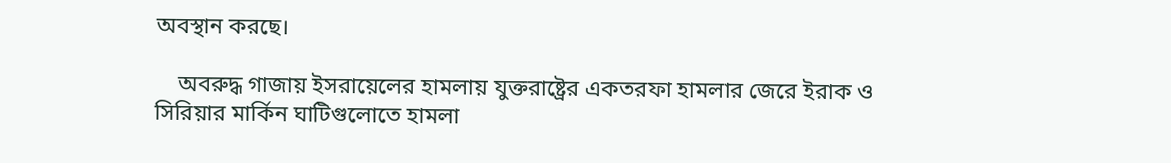অবস্থান করছে।

    অবরুদ্ধ গাজায় ইসরায়েলের হামলায় যুক্তরাষ্ট্রের একতরফা হামলার জেরে ইরাক ও সিরিয়ার মার্কিন ঘাটিগুলোতে হামলা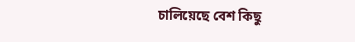চালিয়েছে বেশ কিছু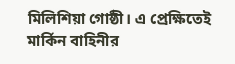মিলিশিয়া গোষ্ঠী। এ প্রেক্ষিতেই মার্কিন বাহিনীর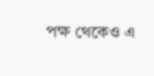পক্ষ থেকেও এ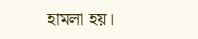হামলা হয়।